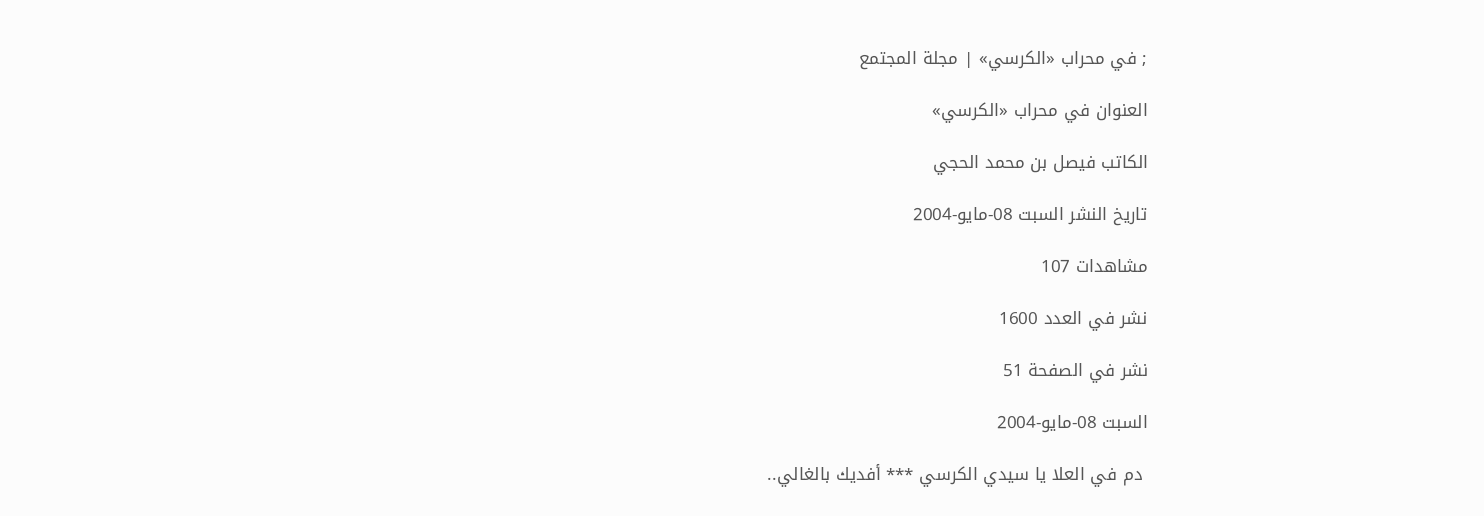; في محراب «الكرسي» | مجلة المجتمع

العنوان في محراب «الكرسي»

الكاتب فيصل بن محمد الحجي

تاريخ النشر السبت 08-مايو-2004

مشاهدات 107

نشر في العدد 1600

نشر في الصفحة 51

السبت 08-مايو-2004

 دم في العلا يا سيدي الكرسي *** أفديك بالغالي..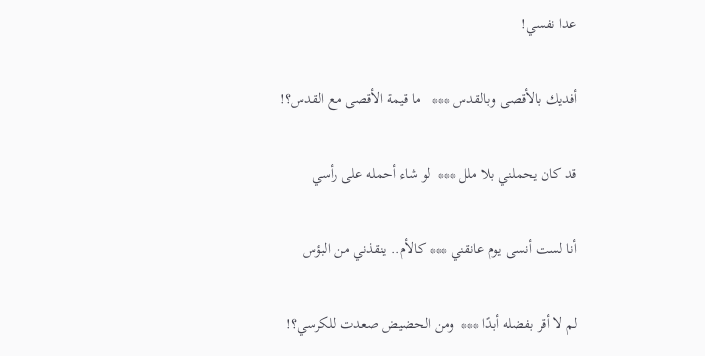عدا نفسي!

أفديك بالأقصى وبالقدس ***   ما قيمة الأقصى مع القدس؟!

قد كان يحملني بلا ملل ***  لو شاء أحمله على رأسي

أنا لست أنسى يوم عانقني *** كالأم.. ينقذني من البؤس

لم لا أقر بفضله أبدًا ***  ومن الحضيض صعدت للكرسي؟!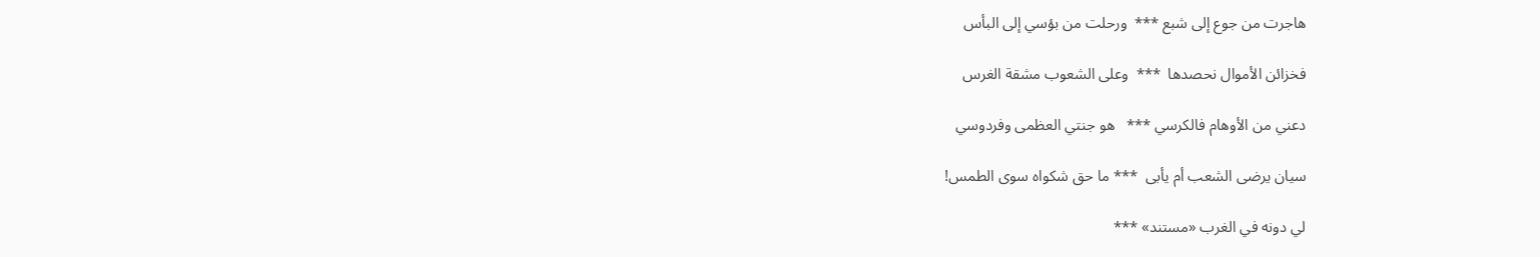هاجرت من جوع إلى شبع ***  ورحلت من بؤسي إلى البأس

فخزائن الأموال نحصدها  ***  وعلى الشعوب مشقة الغرس

دعني من الأوهام فالكرسي ***   هو جنتي العظمى وفردوسي

سيان يرضى الشعب أم يأبى  *** ما حق شكواه سوى الطمس!

لي دونه في الغرب «مستند» ***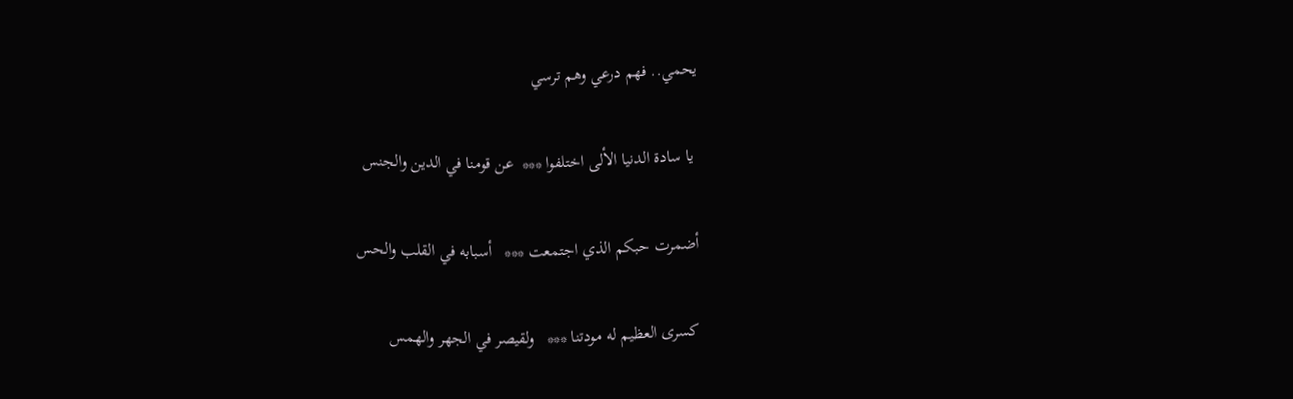يحمي.. فهم درعي وهم ترسي

 يا سادة الدنيا الألى اختلفوا ***  عن قومنا في الدين والجنس

أضمرت حبكم الذي اجتمعت ***   أسبابه في القلب والحس

كسرى العظيم له مودتنا ***   ولقيصر في الجهر والهمس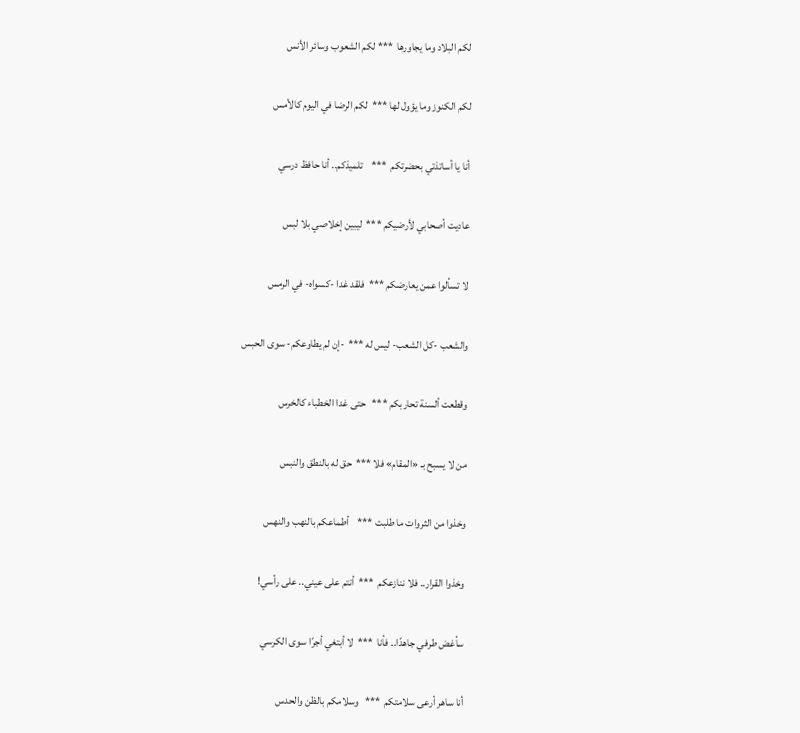لكم البلاد وما يجاورها  *** لكم الشعوب وسائر الأنس

لكم الكنوز وما يؤول لها ***  لكم الرضا في اليوم كالأمس

أنا يا أساتذتي بحضرتكم  ***    تلميذكم.. أنا حافظ درسي

عاديت أصحابي لأرضيكم ***  ليبين إخلاصي بلا لبس

لا تسألوا عمن يعارضكم ***  فلقد غدا -كسواه- في الرمس

والشعب -كل الشعب- ليس له ***  -إن لم يطاوعكم- سوى الحبس

وقطعت ألسنة تحاربكم ***   حتى غدا الخطباء كالخرس

من لا يسبح بـ «المقام» فلا ***  حق له بالنطق والنبس

وخذوا من الثروات ما طلبت ***    أطماعكم بالنهب والنهس

وخذوا القرار.. فلا ننازعكم  ***  أنتم على عيني.. على رأسي!

سأغض طرفي جاهدًا.. فأنا  ***  لا أبتغي أجرًا سوى الكرسي

أنا ساهر أرعى سلامتكم  ***   وسلامكم بالظن والحدس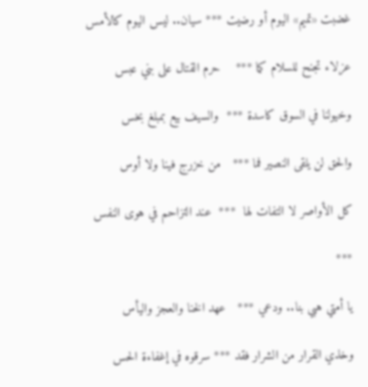غضبت «تميم» اليوم أو رضيت *** سيان.. ليس اليوم كالأمس

عزلاء تجنح للسلام كما ***    حرم القتال على بني عبس

وخيولنا في السوق كاسدة ***  والسيف بيع بمبلغ بخس

والحق لن يلقى النصير فما ***   من خزرج فينا ولا أوس

كل الأواصر لا التفات لها  ***  عند التزاحم في هوى النفس

***

يا أمتي هبي بنا.. ودعي ***   عهد الخنا والعجز واليأس

وخذي القرار من الشرار فقد *** سرقوه في إغفاءة الحس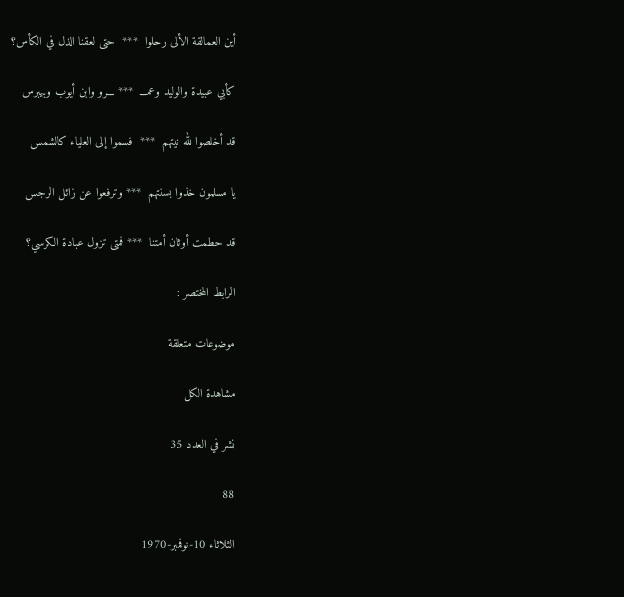أين العمالقة الألى رحلوا  ***  حتى لعقنا الذل في الكأس؟

كأبي عبيدة والوليد وعمـــ  *** ـــرو وابن أيوب وبيبرس

قد أخلصوا لله نيتهم  ***  فسموا إلى العلياء كالشمس

يا مسلمون خذوا بسنتهم  *** وترفعوا عن زائل الرجس

قد حطمت أوثان أمتنا  *** فمتى تزول عبادة الكرسي؟

الرابط المختصر :

موضوعات متعلقة

مشاهدة الكل

نشر في العدد 35

88

الثلاثاء 10-نوفمبر-1970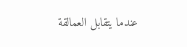عندما يتقابل العمالقة